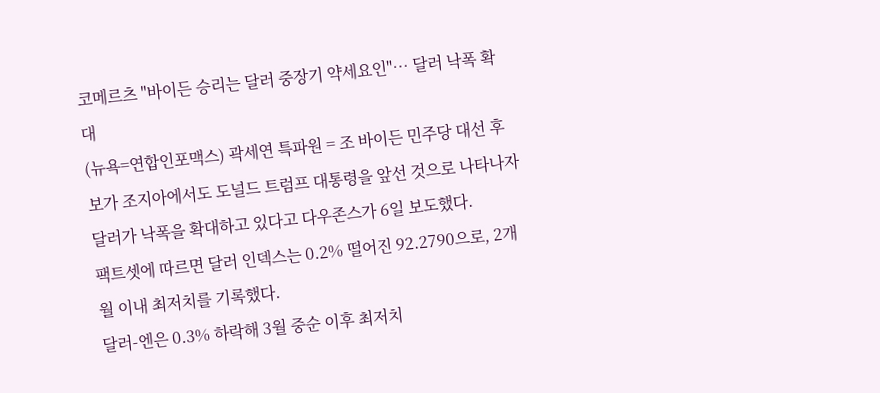코메르츠 "바이든 승리는 달러 중장기 약세요인"… 달러 낙폭 확대
(뉴욕=연합인포맥스) 곽세연 특파원 = 조 바이든 민주당 대선 후보가 조지아에서도 도널드 트럼프 대통령을 앞선 것으로 나타나자 달러가 낙폭을 확대하고 있다고 다우존스가 6일 보도했다.
팩트셋에 따르면 달러 인덱스는 0.2% 떨어진 92.2790으로, 2개월 이내 최저치를 기록했다.
달러-엔은 0.3% 하락해 3월 중순 이후 최저치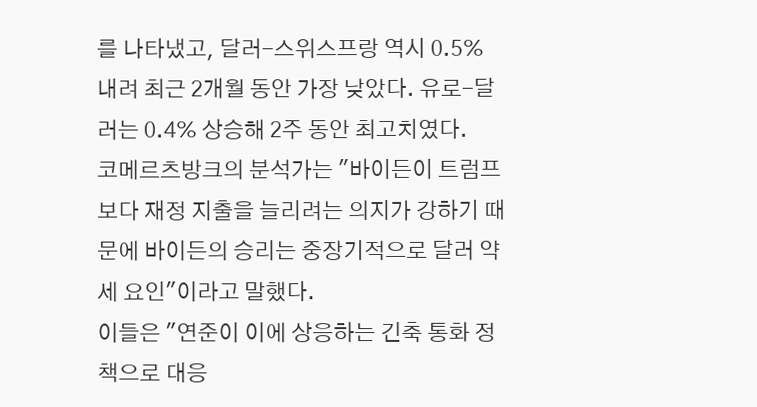를 나타냈고, 달러-스위스프랑 역시 0.5% 내려 최근 2개월 동안 가장 낮았다. 유로-달러는 0.4% 상승해 2주 동안 최고치였다.
코메르츠방크의 분석가는 "바이든이 트럼프보다 재정 지출을 늘리려는 의지가 강하기 때문에 바이든의 승리는 중장기적으로 달러 약세 요인"이라고 말했다.
이들은 "연준이 이에 상응하는 긴축 통화 정책으로 대응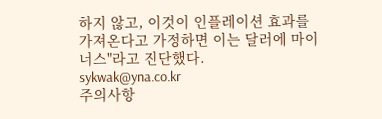하지 않고, 이것이 인플레이션 효과를 가져온다고 가정하면 이는 달러에 마이너스"라고 진단했다.
sykwak@yna.co.kr
주의사항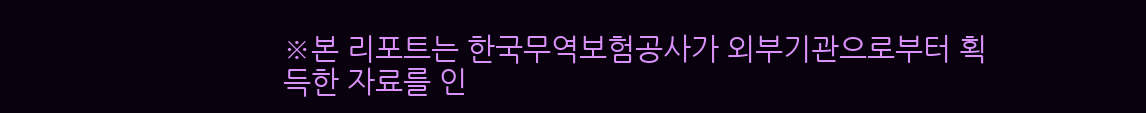※본 리포트는 한국무역보험공사가 외부기관으로부터 획득한 자료를 인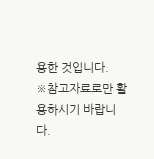용한 것입니다.
※참고자료로만 활용하시기 바랍니다.